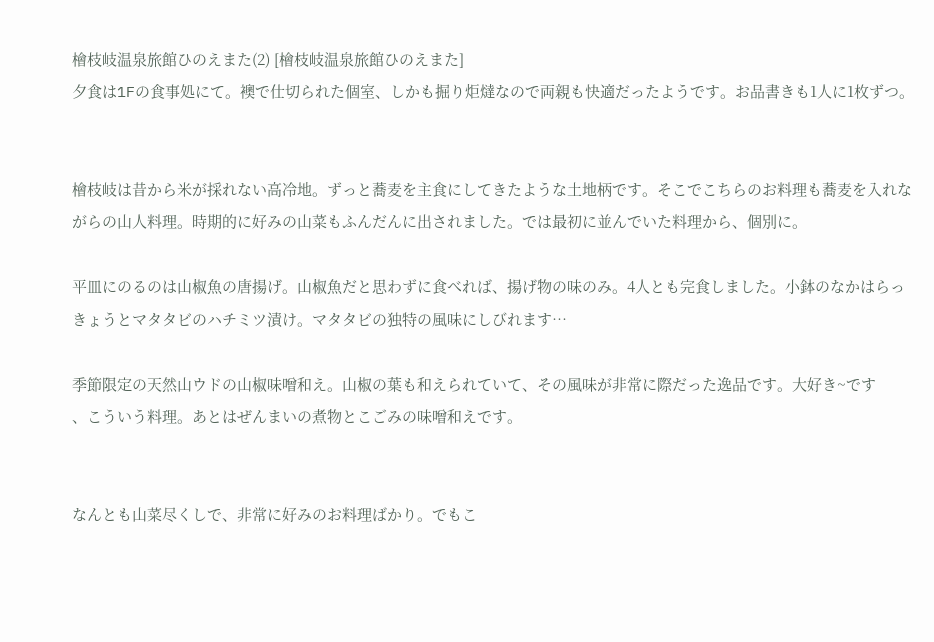檜枝岐温泉旅館ひのえまた(2) [檜枝岐温泉旅館ひのえまた]
夕食は1Fの食事処にて。襖で仕切られた個室、しかも掘り炬燵なので両親も快適だったようです。お品書きも1人に1枚ずつ。


檜枝岐は昔から米が採れない高冷地。ずっと蕎麦を主食にしてきたような土地柄です。そこでこちらのお料理も蕎麦を入れながらの山人料理。時期的に好みの山菜もふんだんに出されました。では最初に並んでいた料理から、個別に。

平皿にのるのは山椒魚の唐揚げ。山椒魚だと思わずに食べれば、揚げ物の味のみ。4人とも完食しました。小鉢のなかはらっきょうとマタタビのハチミツ漬け。マタタビの独特の風味にしびれます…

季節限定の天然山ウドの山椒味噌和え。山椒の葉も和えられていて、その風味が非常に際だった逸品です。大好き~です
、こういう料理。あとはぜんまいの煮物とこごみの味噌和えです。


なんとも山菜尽くしで、非常に好みのお料理ばかり。でもこ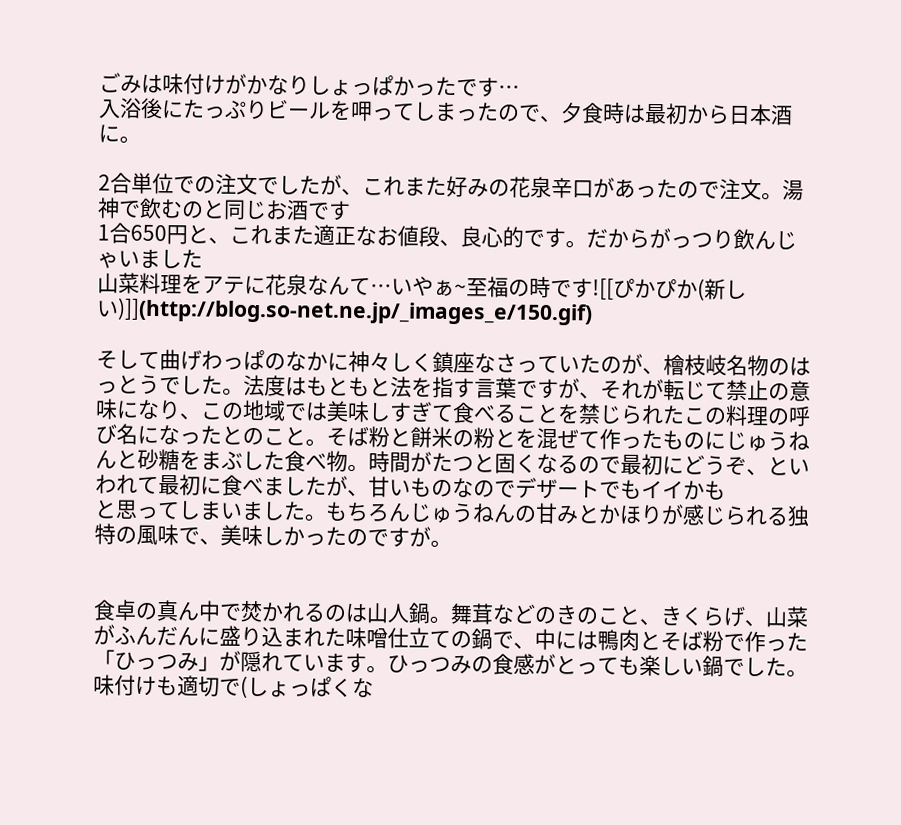ごみは味付けがかなりしょっぱかったです…
入浴後にたっぷりビールを呷ってしまったので、夕食時は最初から日本酒に。

2合単位での注文でしたが、これまた好みの花泉辛口があったので注文。湯神で飲むのと同じお酒です
1合650円と、これまた適正なお値段、良心的です。だからがっつり飲んじゃいました
山菜料理をアテに花泉なんて…いやぁ~至福の時です![[ぴかぴか(新しい)]](http://blog.so-net.ne.jp/_images_e/150.gif)

そして曲げわっぱのなかに神々しく鎮座なさっていたのが、檜枝岐名物のはっとうでした。法度はもともと法を指す言葉ですが、それが転じて禁止の意味になり、この地域では美味しすぎて食べることを禁じられたこの料理の呼び名になったとのこと。そば粉と餅米の粉とを混ぜて作ったものにじゅうねんと砂糖をまぶした食べ物。時間がたつと固くなるので最初にどうぞ、といわれて最初に食べましたが、甘いものなのでデザートでもイイかも
と思ってしまいました。もちろんじゅうねんの甘みとかほりが感じられる独特の風味で、美味しかったのですが。


食卓の真ん中で焚かれるのは山人鍋。舞茸などのきのこと、きくらげ、山菜がふんだんに盛り込まれた味噌仕立ての鍋で、中には鴨肉とそば粉で作った「ひっつみ」が隠れています。ひっつみの食感がとっても楽しい鍋でした。味付けも適切で(しょっぱくな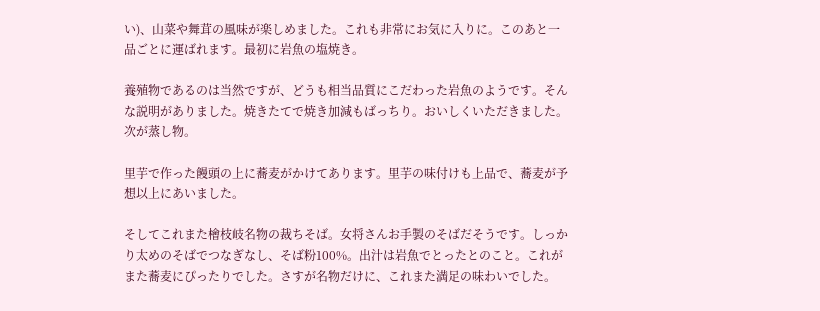い)、山菜や舞茸の風味が楽しめました。これも非常にお気に入りに。このあと一品ごとに運ばれます。最初に岩魚の塩焼き。

養殖物であるのは当然ですが、どうも相当品質にこだわった岩魚のようです。そんな説明がありました。焼きたてで焼き加減もばっちり。おいしくいただきました。次が蒸し物。

里芋で作った饅頭の上に蕎麦がかけてあります。里芋の味付けも上品で、蕎麦が予想以上にあいました。

そしてこれまた檜枝岐名物の裁ちそば。女将さんお手製のそばだそうです。しっかり太めのそばでつなぎなし、そば粉100%。出汁は岩魚でとったとのこと。これがまた蕎麦にぴったりでした。さすが名物だけに、これまた満足の味わいでした。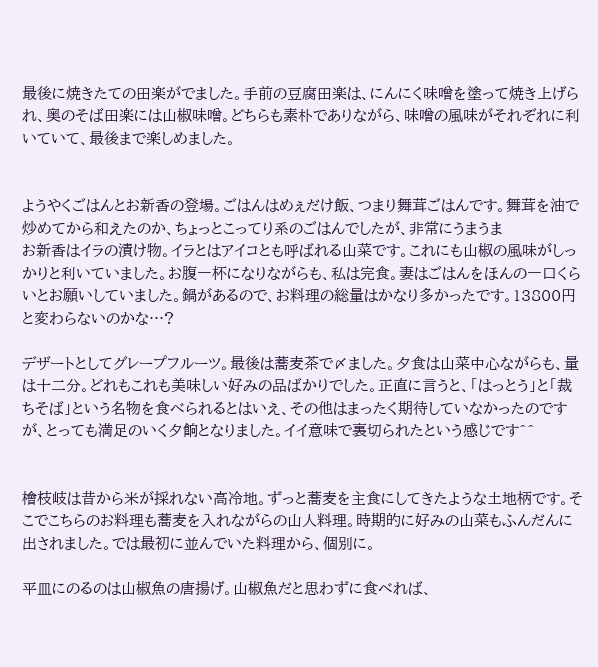最後に焼きたての田楽がでました。手前の豆腐田楽は、にんにく味噌を塗って焼き上げられ、奥のそば田楽には山椒味噌。どちらも素朴でありながら、味噌の風味がそれぞれに利いていて、最後まで楽しめました。


ようやくごはんとお新香の登場。ごはんはめぇだけ飯、つまり舞茸ごはんです。舞茸を油で炒めてから和えたのか、ちょっとこってり系のごはんでしたが、非常にうまうま
お新香はイラの漬け物。イラとはアイコとも呼ばれる山菜です。これにも山椒の風味がしっかりと利いていました。お腹一杯になりながらも、私は完食。妻はごはんをほんの一口くらいとお願いしていました。鍋があるので、お料理の総量はかなり多かったです。13800円と変わらないのかな…?

デザートとしてグレープフルーツ。最後は蕎麦茶で〆ました。夕食は山菜中心ながらも、量は十二分。どれもこれも美味しい好みの品ばかりでした。正直に言うと、「はっとう」と「裁ちそば」という名物を食べられるとはいえ、その他はまったく期待していなかったのですが、とっても満足のいく夕餉となりました。イイ意味で裏切られたという感じです^^


檜枝岐は昔から米が採れない高冷地。ずっと蕎麦を主食にしてきたような土地柄です。そこでこちらのお料理も蕎麦を入れながらの山人料理。時期的に好みの山菜もふんだんに出されました。では最初に並んでいた料理から、個別に。

平皿にのるのは山椒魚の唐揚げ。山椒魚だと思わずに食べれば、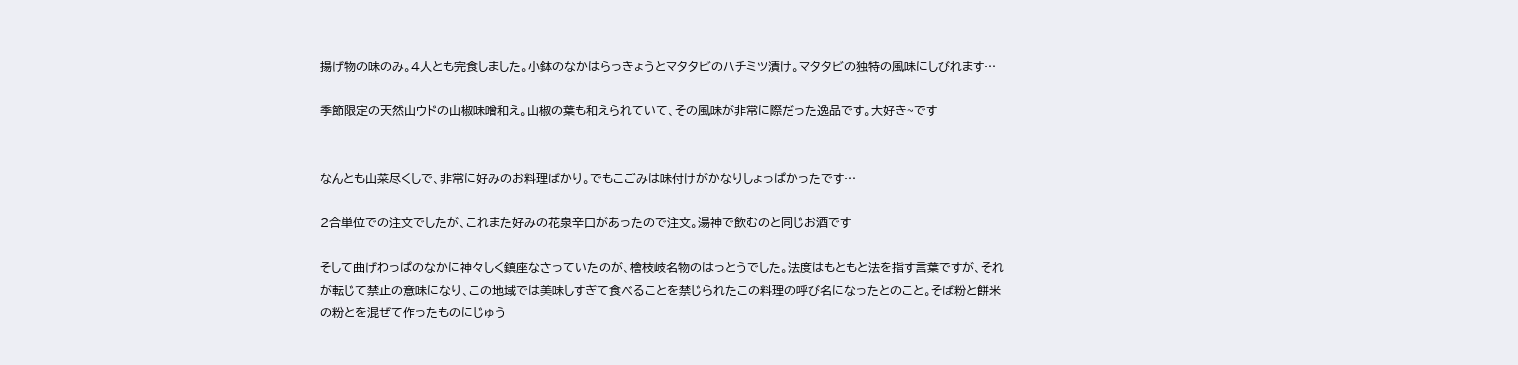揚げ物の味のみ。4人とも完食しました。小鉢のなかはらっきょうとマタタビのハチミツ漬け。マタタビの独特の風味にしびれます…

季節限定の天然山ウドの山椒味噌和え。山椒の葉も和えられていて、その風味が非常に際だった逸品です。大好き~です


なんとも山菜尽くしで、非常に好みのお料理ばかり。でもこごみは味付けがかなりしょっぱかったです…

2合単位での注文でしたが、これまた好みの花泉辛口があったので注文。湯神で飲むのと同じお酒です

そして曲げわっぱのなかに神々しく鎮座なさっていたのが、檜枝岐名物のはっとうでした。法度はもともと法を指す言葉ですが、それが転じて禁止の意味になり、この地域では美味しすぎて食べることを禁じられたこの料理の呼び名になったとのこと。そば粉と餅米の粉とを混ぜて作ったものにじゅう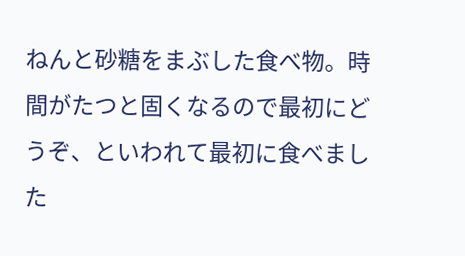ねんと砂糖をまぶした食べ物。時間がたつと固くなるので最初にどうぞ、といわれて最初に食べました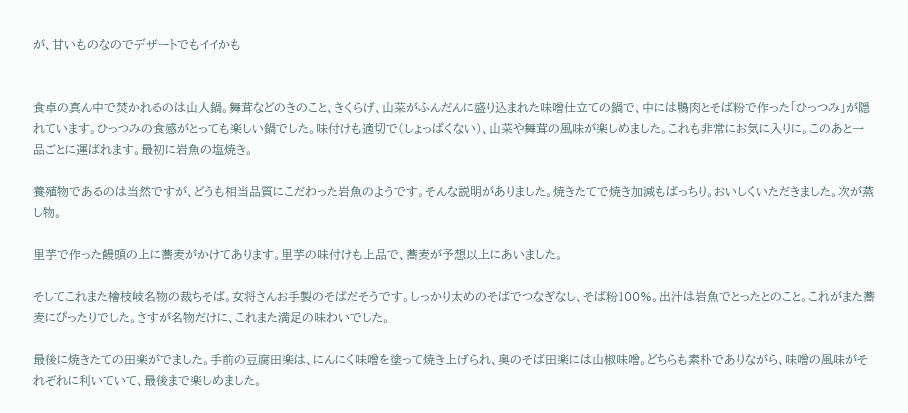が、甘いものなのでデザートでもイイかも


食卓の真ん中で焚かれるのは山人鍋。舞茸などのきのこと、きくらげ、山菜がふんだんに盛り込まれた味噌仕立ての鍋で、中には鴨肉とそば粉で作った「ひっつみ」が隠れています。ひっつみの食感がとっても楽しい鍋でした。味付けも適切で(しょっぱくない)、山菜や舞茸の風味が楽しめました。これも非常にお気に入りに。このあと一品ごとに運ばれます。最初に岩魚の塩焼き。

養殖物であるのは当然ですが、どうも相当品質にこだわった岩魚のようです。そんな説明がありました。焼きたてで焼き加減もばっちり。おいしくいただきました。次が蒸し物。

里芋で作った饅頭の上に蕎麦がかけてあります。里芋の味付けも上品で、蕎麦が予想以上にあいました。

そしてこれまた檜枝岐名物の裁ちそば。女将さんお手製のそばだそうです。しっかり太めのそばでつなぎなし、そば粉100%。出汁は岩魚でとったとのこと。これがまた蕎麦にぴったりでした。さすが名物だけに、これまた満足の味わいでした。

最後に焼きたての田楽がでました。手前の豆腐田楽は、にんにく味噌を塗って焼き上げられ、奥のそば田楽には山椒味噌。どちらも素朴でありながら、味噌の風味がそれぞれに利いていて、最後まで楽しめました。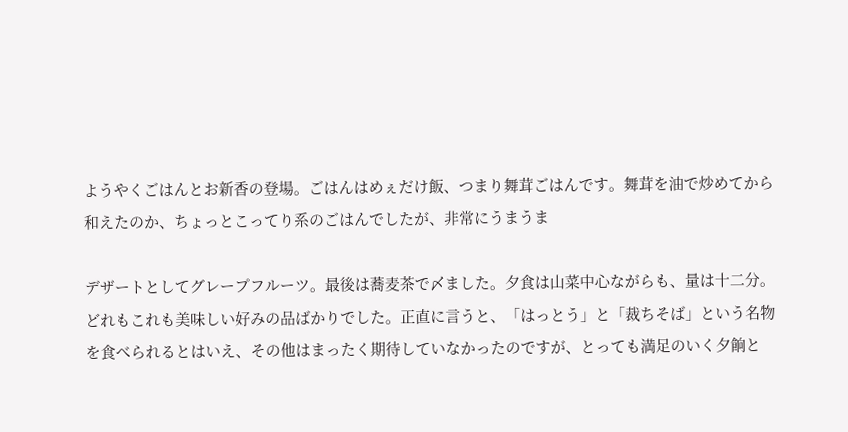ようやくごはんとお新香の登場。ごはんはめぇだけ飯、つまり舞茸ごはんです。舞茸を油で炒めてから和えたのか、ちょっとこってり系のごはんでしたが、非常にうまうま

デザートとしてグレープフルーツ。最後は蕎麦茶で〆ました。夕食は山菜中心ながらも、量は十二分。どれもこれも美味しい好みの品ばかりでした。正直に言うと、「はっとう」と「裁ちそば」という名物を食べられるとはいえ、その他はまったく期待していなかったのですが、とっても満足のいく夕餉と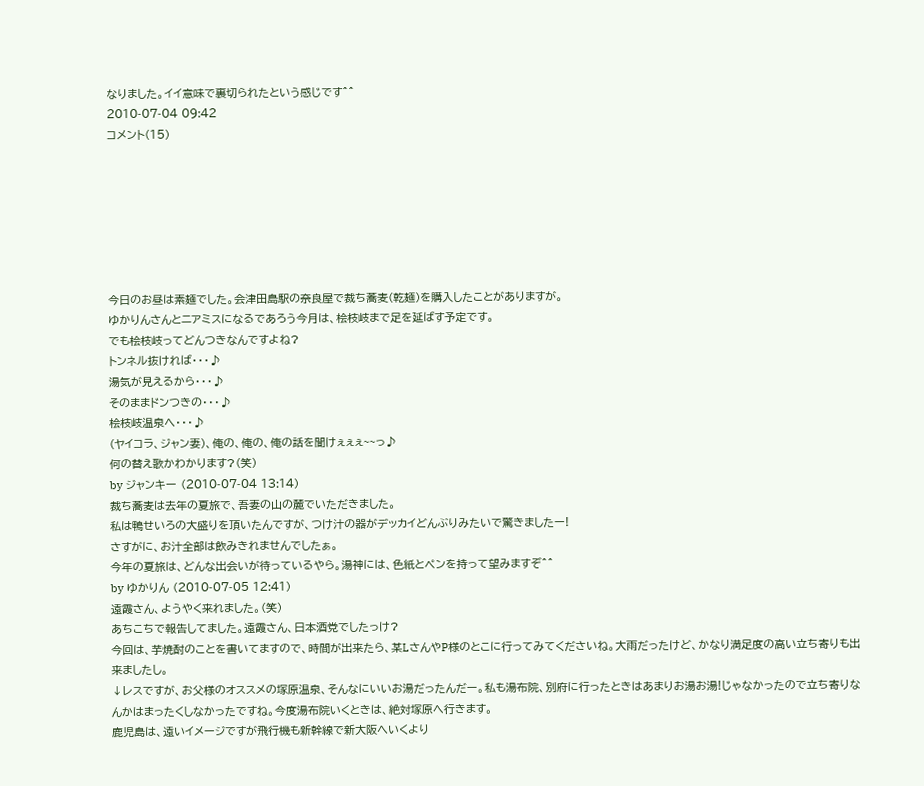なりました。イイ意味で裏切られたという感じです^^
2010-07-04 09:42
コメント(15)







今日のお昼は素麺でした。会津田島駅の奈良屋で裁ち蕎麦(乾麺)を購入したことがありますが。
ゆかりんさんとニアミスになるであろう今月は、桧枝岐まで足を延ばす予定です。
でも桧枝岐ってどんつきなんですよね?
トンネル抜ければ・・・♪
湯気が見えるから・・・♪
そのままドンつきの・・・♪
桧枝岐温泉へ・・・♪
(ヤイコラ、ジャン妻)、俺の、俺の、俺の話を聞けぇぇぇ~~っ♪
何の替え歌かわかります?(笑)
by ジャンキー (2010-07-04 13:14)
裁ち蕎麦は去年の夏旅で、吾妻の山の麓でいただきました。
私は鴨せいろの大盛りを頂いたんですが、つけ汁の器がデッカイどんぶりみたいで驚きましたー!
さすがに、お汁全部は飲みきれませんでしたぁ。
今年の夏旅は、どんな出会いが待っているやら。湯神には、色紙とペンを持って望みますぞ^^
by ゆかりん (2010-07-05 12:41)
遠霞さん、ようやく来れました。(笑)
あちこちで報告してました。遠霞さん、日本酒党でしたっけ?
今回は、芋焼酎のことを書いてますので、時間が出来たら、某LさんやP様のとこに行ってみてくださいね。大雨だったけど、かなり満足度の高い立ち寄りも出来ましたし。
↓レスですが、お父様のオススメの塚原温泉、そんなにいいお湯だったんだー。私も湯布院、別府に行ったときはあまりお湯お湯!じゃなかったので立ち寄りなんかはまったくしなかったですね。今度湯布院いくときは、絶対塚原へ行きます。
鹿児島は、遠いイメージですが飛行機も新幹線で新大阪へいくより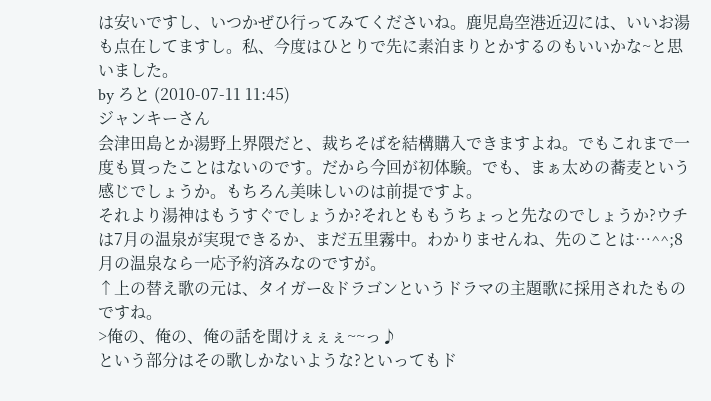は安いですし、いつかぜひ行ってみてくださいね。鹿児島空港近辺には、いいお湯も点在してますし。私、今度はひとりで先に素泊まりとかするのもいいかな~と思いました。
by ろと (2010-07-11 11:45)
ジャンキーさん
会津田島とか湯野上界隈だと、裁ちそばを結構購入できますよね。でもこれまで一度も買ったことはないのです。だから今回が初体験。でも、まぁ太めの蕎麦という感じでしょうか。もちろん美味しいのは前提ですよ。
それより湯神はもうすぐでしょうか?それとももうちょっと先なのでしょうか?ウチは7月の温泉が実現できるか、まだ五里霧中。わかりませんね、先のことは…^^;8月の温泉なら一応予約済みなのですが。
↑上の替え歌の元は、タイガー&ドラゴンというドラマの主題歌に採用されたものですね。
>俺の、俺の、俺の話を聞けぇぇぇ~~っ♪
という部分はその歌しかないような?といってもド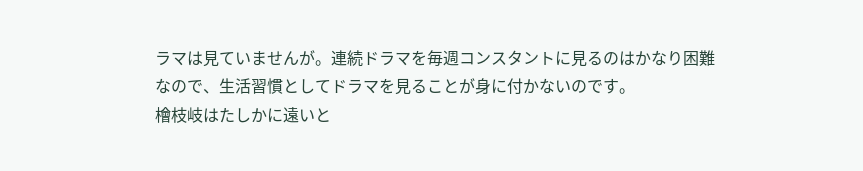ラマは見ていませんが。連続ドラマを毎週コンスタントに見るのはかなり困難なので、生活習慣としてドラマを見ることが身に付かないのです。
檜枝岐はたしかに遠いと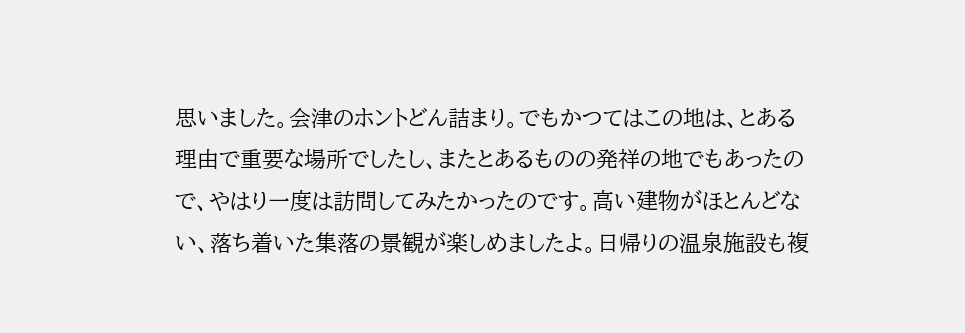思いました。会津のホントどん詰まり。でもかつてはこの地は、とある理由で重要な場所でしたし、またとあるものの発祥の地でもあったので、やはり一度は訪問してみたかったのです。高い建物がほとんどない、落ち着いた集落の景観が楽しめましたよ。日帰りの温泉施設も複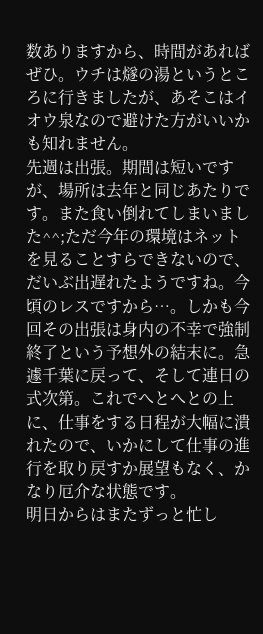数ありますから、時間があればぜひ。ウチは燧の湯というところに行きましたが、あそこはイオウ泉なので避けた方がいいかも知れません。
先週は出張。期間は短いですが、場所は去年と同じあたりです。また食い倒れてしまいました^^;ただ今年の環境はネットを見ることすらできないので、だいぶ出遅れたようですね。今頃のレスですから…。しかも今回その出張は身内の不幸で強制終了という予想外の結末に。急遽千葉に戻って、そして連日の式次第。これでへとへとの上に、仕事をする日程が大幅に潰れたので、いかにして仕事の進行を取り戻すか展望もなく、かなり厄介な状態です。
明日からはまたずっと忙し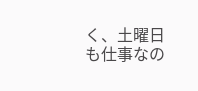く、土曜日も仕事なの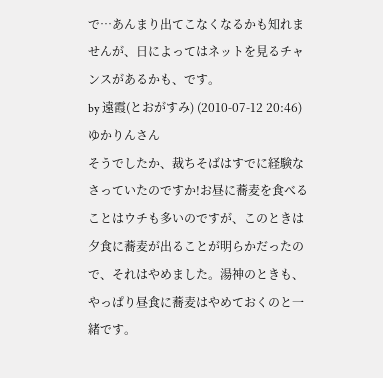で…あんまり出てこなくなるかも知れませんが、日によってはネットを見るチャンスがあるかも、です。
by 遠霞(とおがすみ) (2010-07-12 20:46)
ゆかりんさん
そうでしたか、裁ちそばはすでに経験なさっていたのですか!お昼に蕎麦を食べることはウチも多いのですが、このときは夕食に蕎麦が出ることが明らかだったので、それはやめました。湯神のときも、やっぱり昼食に蕎麦はやめておくのと一緒です。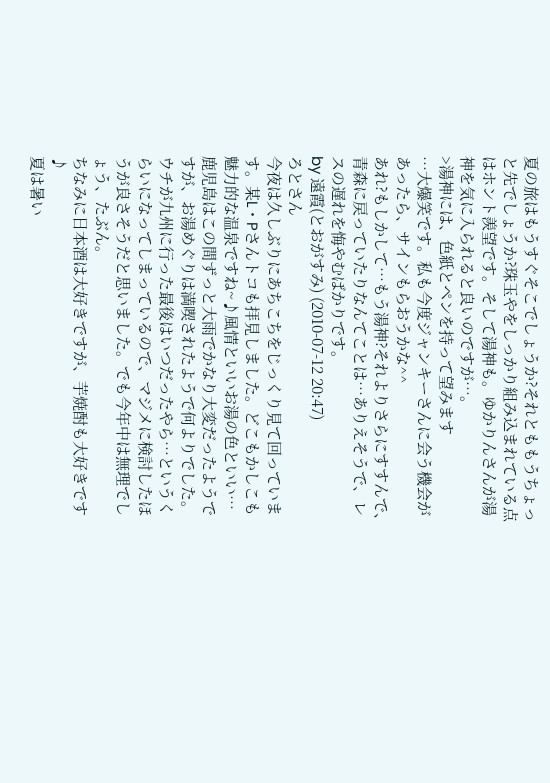夏の旅はもうすぐそこでしょうか?それとももうちょっと先でしょうか?珠玉やをしっかり組み込まれている点はホント羨望です。そして湯神も。ゆかりんさんが湯神を気に入られると良いのですが…。
>湯神には、色紙とペンを持って望みます
…大爆笑です。私も今度ジャンキーさんに会う機会があったら、サインもらおうかな^^
あれ?もしかして…もう湯神?それよりさらにすすんで、青森に戻っていたりなんてことは…ありえそうで、レスの遅れを悔やむばかりです。
by 遠霞(とおがすみ) (2010-07-12 20:47)
ろとさん
今夜は久しぶりにあちこちをじっくり見て回っています。某L・Pさんトコも拝見しました。どこもかしこも魅力的な温泉ですね~♪風情といいお湯の色といい…
鹿児島はこの間ずっと大雨でかなり大変だったようですが、お湯めぐりは満喫されたようで何よりでした。ウチが九州に行った最後はいつだったやら…というくらいになってしまっているので、マジメに検討したほうが良さそうだと思いました。でも今年中は無理でしょう、たぶん。
ちなみに日本酒は大好きですが、芋焼酎も大好きです♪
夏は暑い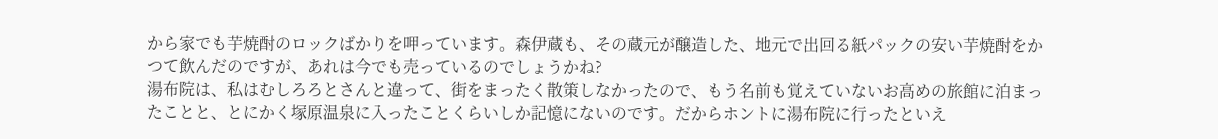から家でも芋焼酎のロックばかりを呷っています。森伊蔵も、その蔵元が醸造した、地元で出回る紙パックの安い芋焼酎をかつて飲んだのですが、あれは今でも売っているのでしょうかね?
湯布院は、私はむしろろとさんと違って、街をまったく散策しなかったので、もう名前も覚えていないお高めの旅館に泊まったことと、とにかく塚原温泉に入ったことくらいしか記憶にないのです。だからホントに湯布院に行ったといえ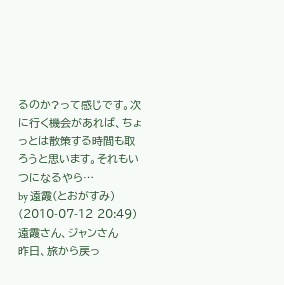るのか?って感じです。次に行く機会があれば、ちょっとは散策する時間も取ろうと思います。それもいつになるやら…
by 遠霞(とおがすみ) (2010-07-12 20:49)
遠霞さん、ジャンさん
昨日、旅から戻っ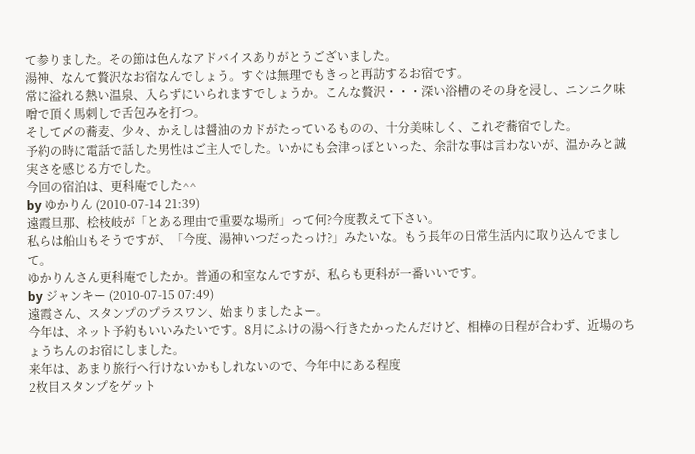て参りました。その節は色んなアドバイスありがとうございました。
湯神、なんて贅沢なお宿なんでしょう。すぐは無理でもきっと再訪するお宿です。
常に溢れる熱い温泉、入らずにいられますでしょうか。こんな贅沢・・・深い浴槽のその身を浸し、ニンニク味噌で頂く馬刺しで舌包みを打つ。
そして〆の蕎麦、少々、かえしは醤油のカドがたっているものの、十分美味しく、これぞ蕎宿でした。
予約の時に電話で話した男性はご主人でした。いかにも会津っぽといった、余計な事は言わないが、温かみと誠実さを感じる方でした。
今回の宿泊は、更科庵でした^^
by ゆかりん (2010-07-14 21:39)
遠霞旦那、桧枝岐が「とある理由で重要な場所」って何?今度教えて下さい。
私らは船山もそうですが、「今度、湯神いつだったっけ?」みたいな。もう長年の日常生活内に取り込んでまして。
ゆかりんさん更科庵でしたか。普通の和室なんですが、私らも更科が一番いいです。
by ジャンキー (2010-07-15 07:49)
遠霞さん、スタンプのプラスワン、始まりましたよー。
今年は、ネット予約もいいみたいです。8月にふけの湯へ行きたかったんだけど、相棒の日程が合わず、近場のちょうちんのお宿にしました。
来年は、あまり旅行へ行けないかもしれないので、今年中にある程度
2枚目スタンプをゲット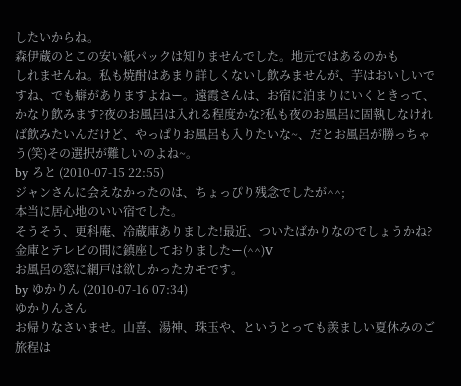したいからね。
森伊蔵のとこの安い紙パックは知りませんでした。地元ではあるのかも
しれませんね。私も焼酎はあまり詳しくないし飲みませんが、芋はおいしいですね、でも癖がありますよねー。遠霞さんは、お宿に泊まりにいくときって、かなり飲みます?夜のお風呂は入れる程度かな?私も夜のお風呂に固執しなければ飲みたいんだけど、やっぱりお風呂も入りたいな~、だとお風呂が勝っちゃう(笑)その選択が難しいのよね~。
by ろと (2010-07-15 22:55)
ジャンさんに会えなかったのは、ちょっぴり残念でしたが^^;
本当に居心地のいい宿でした。
そうそう、更科庵、冷蔵庫ありました!最近、ついたばかりなのでしょうかね?金庫とテレビの間に鎮座しておりましたー(^^)V
お風呂の窓に網戸は欲しかったカモです。
by ゆかりん (2010-07-16 07:34)
ゆかりんさん
お帰りなさいませ。山喜、湯神、珠玉や、というとっても羨ましい夏休みのご旅程は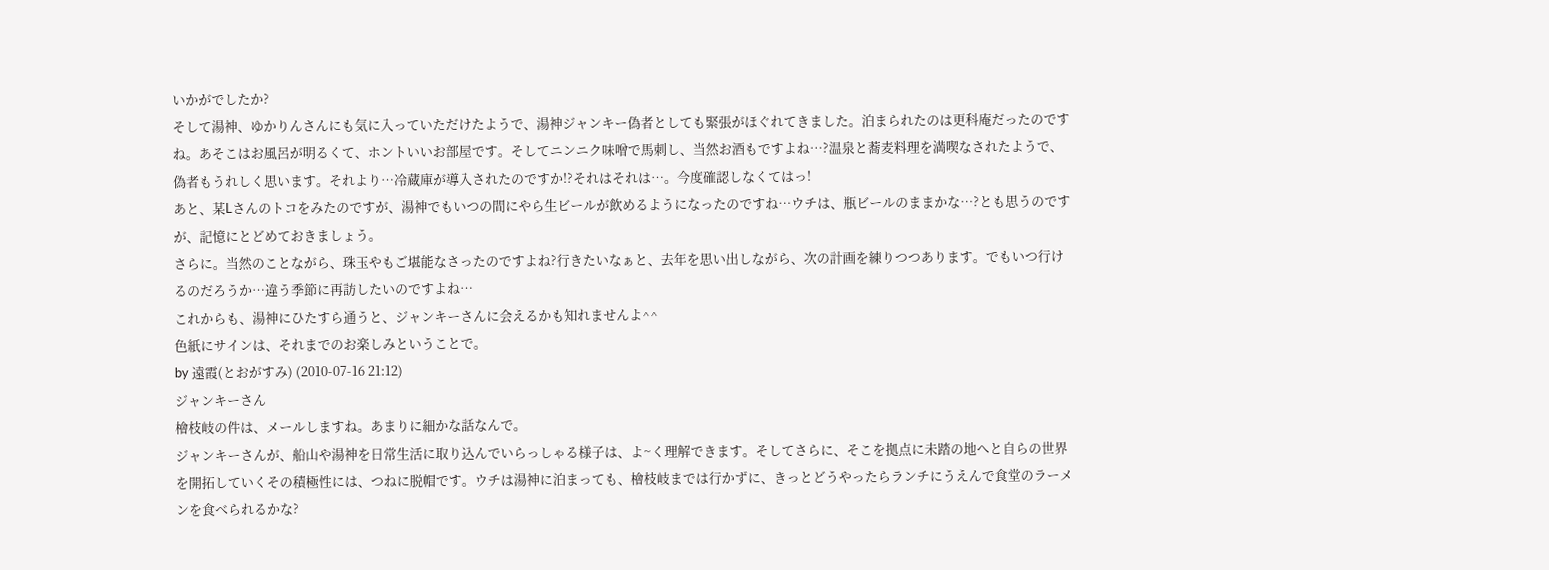いかがでしたか?
そして湯神、ゆかりんさんにも気に入っていただけたようで、湯神ジャンキー偽者としても緊張がほぐれてきました。泊まられたのは更科庵だったのですね。あそこはお風呂が明るくて、ホントいいお部屋です。そしてニンニク味噌で馬刺し、当然お酒もですよね…?温泉と蕎麦料理を満喫なされたようで、偽者もうれしく思います。それより…冷蔵庫が導入されたのですか!?それはそれは…。今度確認しなくてはっ!
あと、某Lさんのトコをみたのですが、湯神でもいつの間にやら生ビールが飲めるようになったのですね…ウチは、瓶ビールのままかな…?とも思うのですが、記憶にとどめておきましょう。
さらに。当然のことながら、珠玉やもご堪能なさったのですよね?行きたいなぁと、去年を思い出しながら、次の計画を練りつつあります。でもいつ行けるのだろうか…違う季節に再訪したいのですよね…
これからも、湯神にひたすら通うと、ジャンキーさんに会えるかも知れませんよ^^
色紙にサインは、それまでのお楽しみということで。
by 遠霞(とおがすみ) (2010-07-16 21:12)
ジャンキーさん
檜枝岐の件は、メールしますね。あまりに細かな話なんで。
ジャンキーさんが、船山や湯神を日常生活に取り込んでいらっしゃる様子は、よ~く理解できます。そしてさらに、そこを拠点に未踏の地へと自らの世界を開拓していくその積極性には、つねに脱帽です。ウチは湯神に泊まっても、檜枝岐までは行かずに、きっとどうやったらランチにうえんで食堂のラーメンを食べられるかな?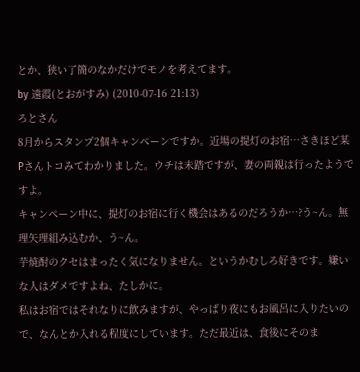とか、狭い了簡のなかだけでモノを考えてます。
by 遠霞(とおがすみ) (2010-07-16 21:13)
ろとさん
8月からスタンプ2個キャンペーンですか。近場の提灯のお宿…さきほど某Pさんトコみてわかりました。ウチは未踏ですが、妻の両親は行ったようですよ。
キャンペーン中に、提灯のお宿に行く機会はあるのだろうか…?う~ん。無理矢理組み込むか、う~ん。
芋焼酎のクセはまったく気になりません。というかむしろ好きです。嫌いな人はダメですよね、たしかに。
私はお宿ではそれなりに飲みますが、やっぱり夜にもお風呂に入りたいので、なんとか入れる程度にしています。ただ最近は、食後にそのま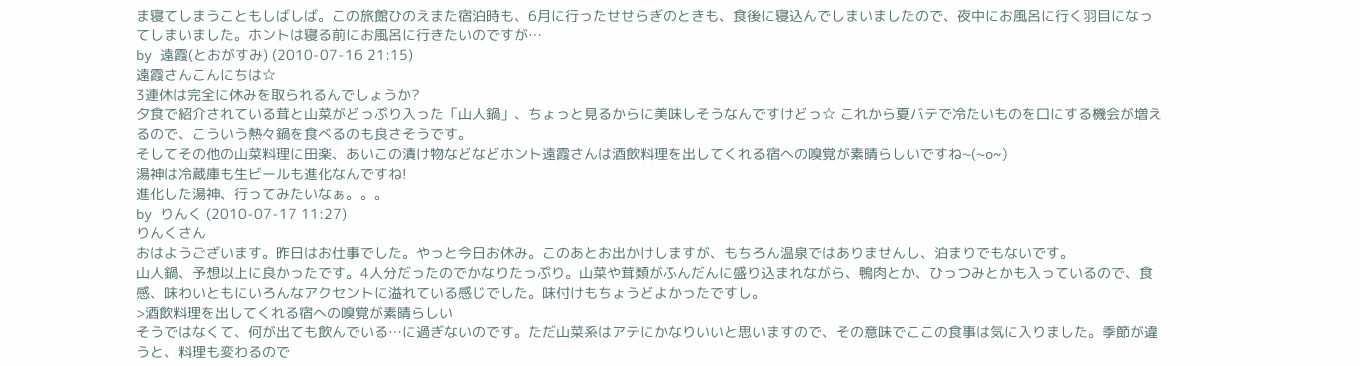ま寝てしまうこともしばしば。この旅館ひのえまた宿泊時も、6月に行ったせせらぎのときも、食後に寝込んでしまいましたので、夜中にお風呂に行く羽目になってしまいました。ホントは寝る前にお風呂に行きたいのですが…
by 遠霞(とおがすみ) (2010-07-16 21:15)
遠霞さんこんにちは☆
3連休は完全に休みを取られるんでしょうか?
夕食で紹介されている茸と山菜がどっぷり入った「山人鍋」、ちょっと見るからに美味しそうなんですけどっ☆ これから夏バテで冷たいものを口にする機会が増えるので、こういう熱々鍋を食べるのも良さそうです。
そしてその他の山菜料理に田楽、あいこの漬け物などなどホント遠霞さんは酒飲料理を出してくれる宿への嗅覚が素晴らしいですね~(~o~)
湯神は冷蔵庫も生ビールも進化なんですね!
進化した湯神、行ってみたいなぁ。。。
by りんく (2010-07-17 11:27)
りんくさん
おはようございます。昨日はお仕事でした。やっと今日お休み。このあとお出かけしますが、もちろん温泉ではありませんし、泊まりでもないです。
山人鍋、予想以上に良かったです。4人分だったのでかなりたっぷり。山菜や茸類がふんだんに盛り込まれながら、鴨肉とか、ひっつみとかも入っているので、食感、味わいともにいろんなアクセントに溢れている感じでした。味付けもちょうどよかったですし。
>酒飲料理を出してくれる宿への嗅覚が素晴らしい
そうではなくて、何が出ても飲んでいる…に過ぎないのです。ただ山菜系はアテにかなりいいと思いますので、その意味でここの食事は気に入りました。季節が違うと、料理も変わるので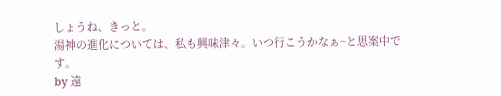しょうね、きっと。
湯神の進化については、私も興味津々。いつ行こうかなぁ~と思案中です。
by 遠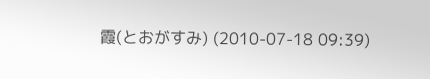霞(とおがすみ) (2010-07-18 09:39)